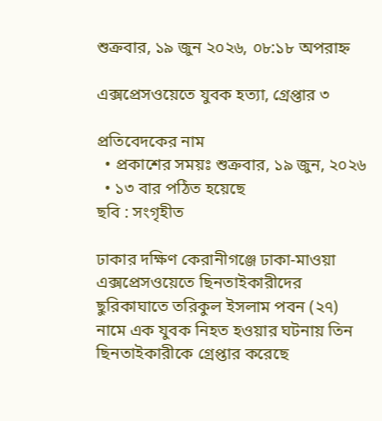শুক্রবার, ১৯ জুন ২০২৬, ০৮:১৮ অপরাহ্ন

এক্সপ্রেসওয়েতে যুবক হত্যা, গ্রেপ্তার ৩

প্রতিবেদকের নাম
  • প্রকাশের সময়ঃ শুক্রবার, ১৯ জুন, ২০২৬
  • ১৩ বার পঠিত হয়েছে
ছবি : সংগৃহীত

ঢাকার দক্ষিণ কেরানীগঞ্জে ঢাকা-মাওয়া এক্সপ্রেসওয়েতে ছিনতাইকারীদের ছুরিকাঘাতে তরিকুল ইসলাম পবন (২৭) নামে এক যুবক নিহত হওয়ার ঘটনায় তিন ছিনতাইকারীকে গ্রেপ্তার করেছে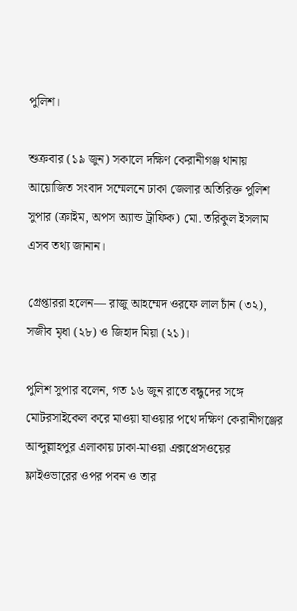পুলিশ।

শুক্রবার (১৯ জুন) সকালে দক্ষিণ কেরানীগঞ্জ থানায় আয়োজিত সংবাদ সম্মেলনে ঢাকা জেলার অতিরিক্ত পুলিশ সুপার (ক্রাইম, অপস অ্যান্ড ট্রাফিক) মো. তরিকুল ইসলাম এসব তথ্য জানান।

গ্রেপ্তাররা হলেন— রাজু আহম্মেদ ওরফে লাল চাঁন (৩২), সজীব মৃধা (২৮) ও জিহাদ মিয়া (২১)।

পুলিশ সুপার বলেন, গত ১৬ জুন রাতে বন্ধুদের সঙ্গে মোটরসাইকেল করে মাওয়া যাওয়ার পথে দক্ষিণ কেরানীগঞ্জের আব্দুল্লাহপুর এলাকায় ঢাকা-মাওয়া এক্সপ্রেসওয়ের ফ্লাইওভারের ওপর পবন ও তার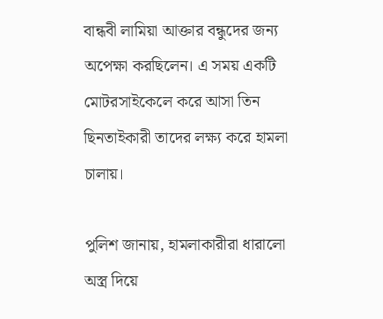বান্ধবী লামিয়া আক্তার বন্ধুদের জন্য অপেক্ষা করছিলেন। এ সময় একটি মোটরসাইকেলে করে আসা তিন ছিনতাইকারী তাদের লক্ষ্য করে হামলা চালায়।

পুলিশ জানায়, হামলাকারীরা ধারালো অস্ত্র দিয়ে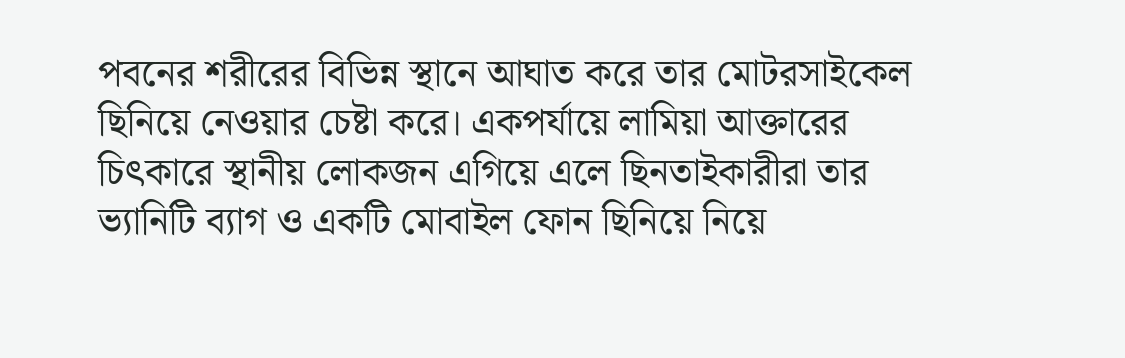পবনের শরীরের বিভিন্ন স্থানে আঘাত করে তার মোটরসাইকেল ছিনিয়ে নেওয়ার চেষ্টা করে। একপর্যায়ে লামিয়া আক্তারের চিৎকারে স্থানীয় লোকজন এগিয়ে এলে ছিনতাইকারীরা তার ভ্যানিটি ব্যাগ ও একটি মোবাইল ফোন ছিনিয়ে নিয়ে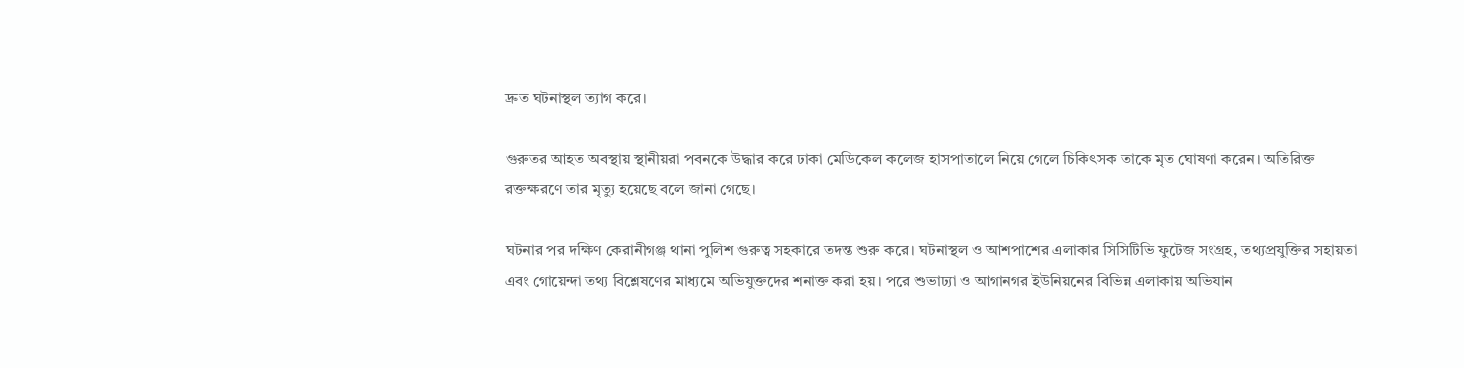দ্রুত ঘটনাস্থল ত্যাগ করে।

গুরুতর আহত অবস্থায় স্থানীয়রা পবনকে উদ্ধার করে ঢাকা মেডিকেল কলেজ হাসপাতালে নিয়ে গেলে চিকিৎসক তাকে মৃত ঘোষণা করেন। অতিরিক্ত রক্তক্ষরণে তার মৃত্যু হয়েছে বলে জানা গেছে।

ঘটনার পর দক্ষিণ কেরানীগঞ্জ থানা পুলিশ গুরুত্ব সহকারে তদন্ত শুরু করে। ঘটনাস্থল ও আশপাশের এলাকার সিসিটিভি ফুটেজ সংগ্রহ, তথ্যপ্রযুক্তির সহায়তা এবং গোয়েন্দা তথ্য বিশ্লেষণের মাধ্যমে অভিযুক্তদের শনাক্ত করা হয়। পরে শুভাঢ্যা ও আগানগর ইউনিয়নের বিভিন্ন এলাকায় অভিযান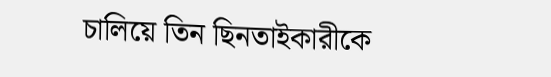চালিয়ে তিন ছিনতাইকারীকে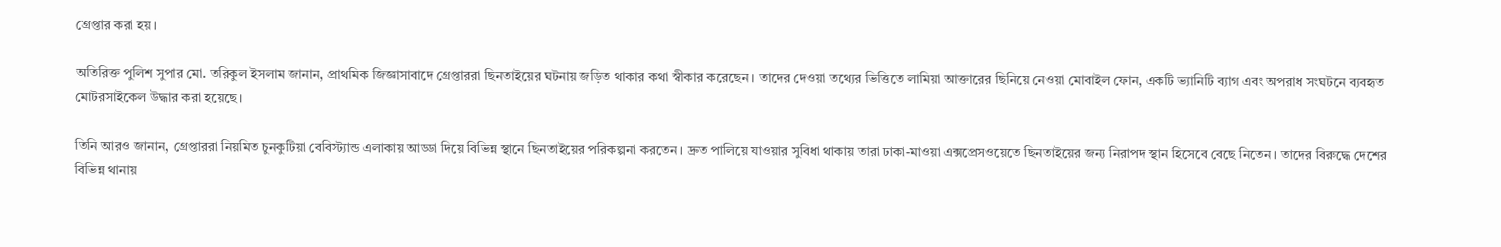গ্রেপ্তার করা হয়।

অতিরিক্ত পুলিশ সুপার মো. তরিকুল ইসলাম জানান, প্রাথমিক জিজ্ঞাসাবাদে গ্রেপ্তাররা ছিনতাইয়ের ঘটনায় জড়িত থাকার কথা স্বীকার করেছেন। তাদের দেওয়া তথ্যের ভিত্তিতে লামিয়া আক্তারের ছিনিয়ে নেওয়া মোবাইল ফোন, একটি ভ্যানিটি ব্যাগ এবং অপরাধ সংঘটনে ব্যবহৃত মোটরসাইকেল উদ্ধার করা হয়েছে।

তিনি আরও জানান, গ্রেপ্তাররা নিয়মিত চুনকুটিয়া বেবিস্ট্যান্ড এলাকায় আড্ডা দিয়ে বিভিন্ন স্থানে ছিনতাইয়ের পরিকল্পনা করতেন। দ্রুত পালিয়ে যাওয়ার সুবিধা থাকায় তারা ঢাকা-মাওয়া এক্সপ্রেসওয়েতে ছিনতাইয়ের জন্য নিরাপদ স্থান হিসেবে বেছে নিতেন। তাদের বিরুদ্ধে দেশের বিভিন্ন থানায়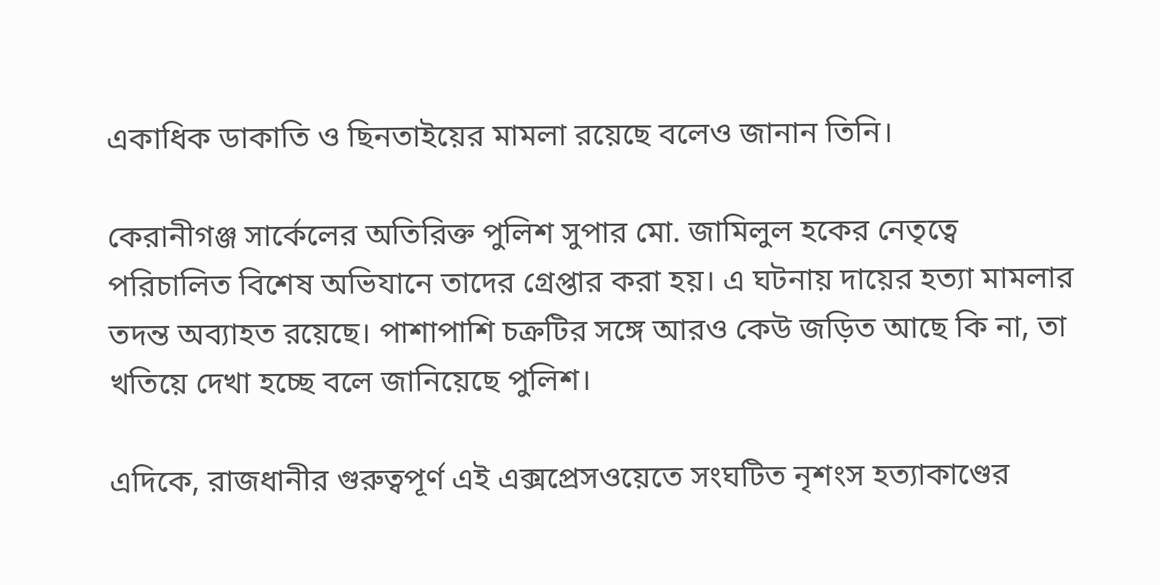একাধিক ডাকাতি ও ছিনতাইয়ের মামলা রয়েছে বলেও জানান তিনি।

কেরানীগঞ্জ সার্কেলের অতিরিক্ত পুলিশ সুপার মো. জামিলুল হকের নেতৃত্বে পরিচালিত বিশেষ অভিযানে তাদের গ্রেপ্তার করা হয়। এ ঘটনায় দায়ের হত্যা মামলার তদন্ত অব্যাহত রয়েছে। পাশাপাশি চক্রটির সঙ্গে আরও কেউ জড়িত আছে কি না, তা খতিয়ে দেখা হচ্ছে বলে জানিয়েছে পুলিশ।

এদিকে, রাজধানীর গুরুত্বপূর্ণ এই এক্সপ্রেসওয়েতে সংঘটিত নৃশংস হত্যাকাণ্ডের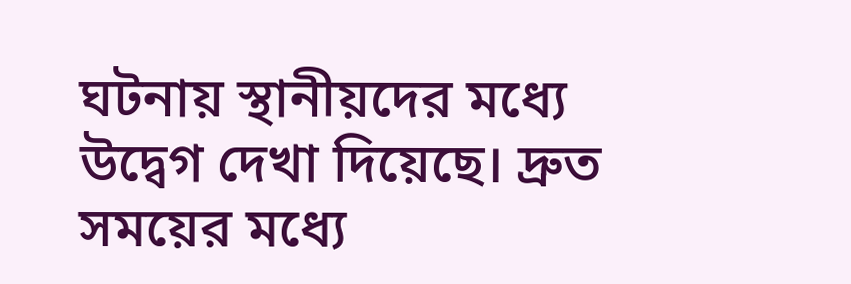ঘটনায় স্থানীয়দের মধ্যে উদ্বেগ দেখা দিয়েছে। দ্রুত সময়ের মধ্যে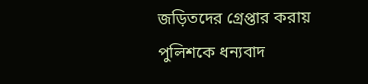জড়িতদের গ্রেপ্তার করায় পুলিশকে ধন্যবাদ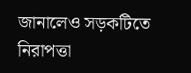জানালেও সড়কটিতে নিরাপত্তা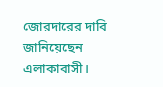জোরদারের দাবি জানিয়েছেন এলাকাবাসী।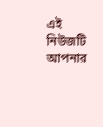এই নিউজটি আপনার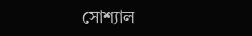সোশ্যাল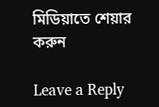মিডিয়াতে শেয়ার করুন

Leave a Reply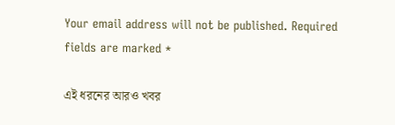Your email address will not be published. Required fields are marked *

এই ধরনের আরও খবর